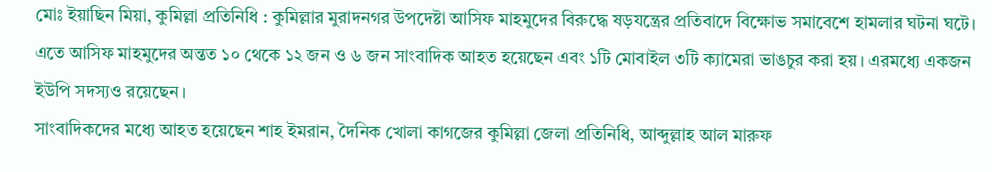মোঃ ইয়াছিন মিয়া, কুমিল্লা প্রতিনিধি : কুমিল্লার মুরাদনগর উপদেষ্টা আসিফ মাহমুদের বিরুদ্ধে ষড়যন্ত্রের প্রতিবাদে বিক্ষোভ সমাবেশে হামলার ঘটনা ঘটে। এতে আসিফ মাহমুদের অন্তত ১০ থেকে ১২ জন ও ৬ জন সাংবাদিক আহত হয়েছেন এবং ১টি মোবাইল ৩টি ক্যামেরা ভাঙচুর করা হয়। এরমধ্যে একজন ইউপি সদস্যও রয়েছেন।
সাংবাদিকদের মধ্যে আহত হয়েছেন শাহ ইমরান, দৈনিক খোলা কাগজের কুমিল্লা জেলা প্রতিনিধি, আব্দুল্লাহ আল মারুফ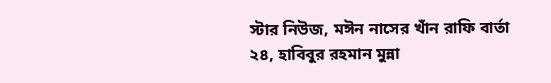স্টার নিউজ, মঈন নাসের খাঁন রাফি বার্তা ২৪, হাবিবুর রহমান মুন্না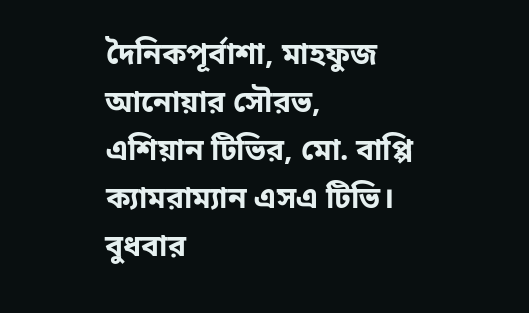দৈনিকপূর্বাশা, মাহফুজ আনোয়ার সৌরভ, এশিয়ান টিভির, মো. বাপ্পি ক্যামরাম্যান এসএ টিভি।
বুধবার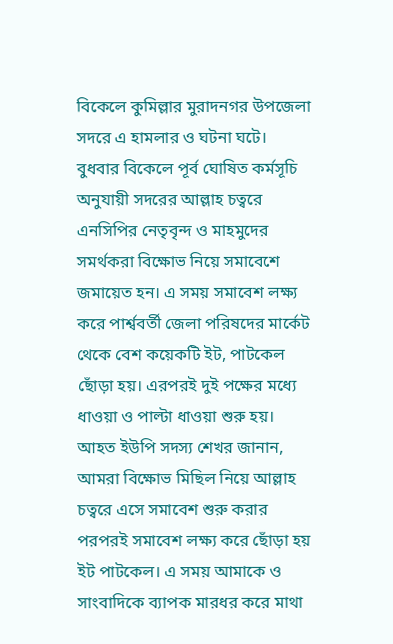বিকেলে কুমিল্লার মুরাদনগর উপজেলা সদরে এ হামলার ও ঘটনা ঘটে।
বুধবার বিকেলে পূর্ব ঘোষিত কর্মসূচি অনুযায়ী সদরের আল্লাহ চত্বরে এনসিপির নেতৃবৃন্দ ও মাহমুদের সমর্থকরা বিক্ষোভ নিয়ে সমাবেশে জমায়েত হন। এ সময় সমাবেশ লক্ষ্য করে পার্শ্ববর্তী জেলা পরিষদের মার্কেট থেকে বেশ কয়েকটি ইট, পাটকেল ছোঁড়া হয়। এরপরই দুই পক্ষের মধ্যে ধাওয়া ও পাল্টা ধাওয়া শুরু হয়।
আহত ইউপি সদস্য শেখর জানান, আমরা বিক্ষোভ মিছিল নিয়ে আল্লাহ চত্বরে এসে সমাবেশ শুরু করার পরপরই সমাবেশ লক্ষ্য করে ছোঁড়া হয় ইট পাটকেল। এ সময় আমাকে ও সাংবাদিকে ব্যাপক মারধর করে মাথা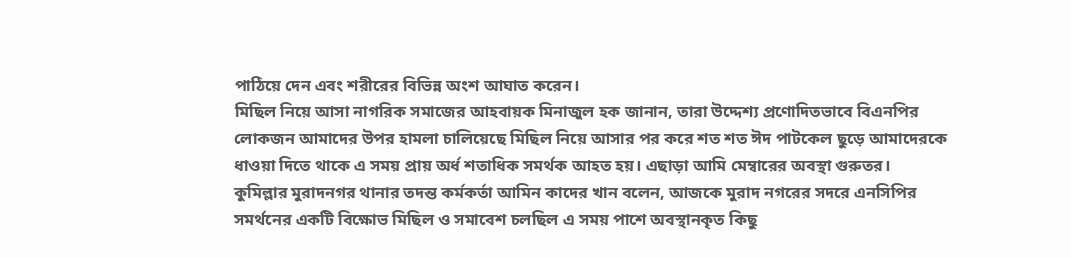পাঠিয়ে দেন এবং শরীরের বিভিন্ন অংশ আঘাত করেন।
মিছিল নিয়ে আসা নাগরিক সমাজের আহবায়ক মিনাজুল হক জানান, তারা উদ্দেশ্য প্রণোদিতভাবে বিএনপির লোকজন আমাদের উপর হামলা চালিয়েছে মিছিল নিয়ে আসার পর করে শত শত ঈদ পাটকেল ছুড়ে আমাদেরকে ধাওয়া দিতে থাকে এ সময় প্রায় অর্ধ শতাধিক সমর্থক আহত হয়। এছাড়া আমি মেম্বারের অবস্থা গুরুতর।
কুমিল্লার মুরাদনগর থানার তদন্ত কর্মকর্তা আমিন কাদের খান বলেন, আজকে মুরাদ নগরের সদরে এনসিপির সমর্থনের একটি বিক্ষোভ মিছিল ও সমাবেশ চলছিল এ সময় পাশে অবস্থানকৃত কিছু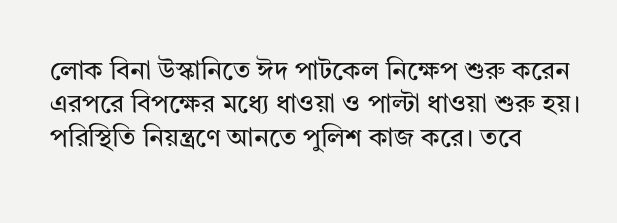লোক বিনা উস্কানিতে ঈদ পাটকেল নিক্ষেপ শুরু করেন এরপরে বিপক্ষের মধ্যে ধাওয়া ও পাল্টা ধাওয়া শুরু হয়। পরিস্থিতি নিয়ন্ত্রণে আনতে পুলিশ কাজ করে। তবে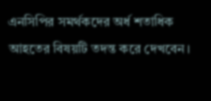এনসিপির সমর্থকদের অর্ধ শতাধিক আহতের বিষয়টি তদন্ত করে দেখবেন।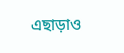এছাড়াও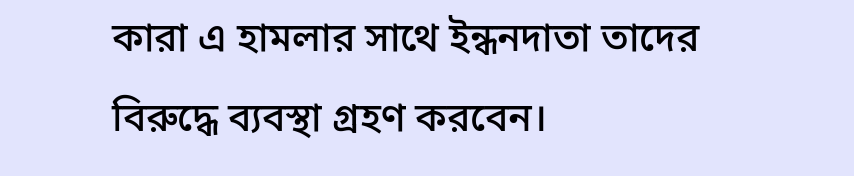কারা এ হামলার সাথে ইন্ধনদাতা তাদের বিরুদ্ধে ব্যবস্থা গ্রহণ করবেন।